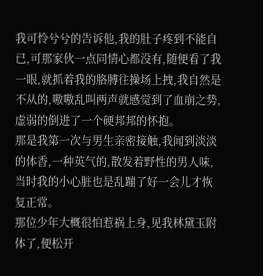我可怜兮兮的告诉他,我的肚子疼到不能自已,可那家伙一点同情心都没有,随便看了我一眼,就抓着我的胳膊往操场上拽,我自然是不从的,嗷嗷乱叫两声就感觉到了血崩之势,虚弱的倒进了一个硬邦邦的怀抱。
那是我第一次与男生亲密接触,我闻到淡淡的体香,一种英气的,散发着野性的男人味,当时我的小心脏也是乱蹦了好一会儿才恢复正常。
那位少年大概很怕惹祸上身,见我林黛玉附体了,便松开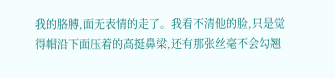我的胳膊,面无表情的走了。我看不清他的脸,只是觉得帽沿下面压着的高挺鼻梁,还有那张丝毫不会勾翘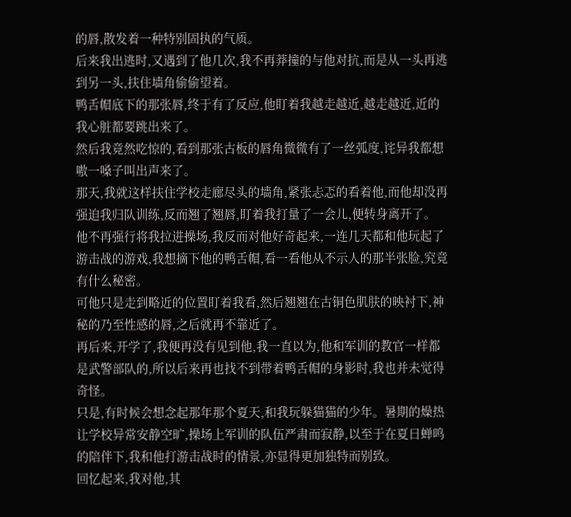的唇,散发着一种特别固执的气质。
后来我出逃时,又遇到了他几次,我不再莽撞的与他对抗,而是从一头再逃到另一头,扶住墙角偷偷望着。
鸭舌帽底下的那张唇,终于有了反应,他盯着我越走越近,越走越近,近的我心脏都要跳出来了。
然后我竟然吃惊的,看到那张古板的唇角微微有了一丝弧度,诧异我都想嗷一嗓子叫出声来了。
那天,我就这样扶住学校走廊尽头的墙角,紧张忐忑的看着他,而他却没再强迫我归队训练,反而翘了翘唇,盯着我打量了一会儿,便转身离开了。
他不再强行将我拉进操场,我反而对他好奇起来,一连几天都和他玩起了游击战的游戏,我想摘下他的鸭舌帽,看一看他从不示人的那半张脸,究竟有什么秘密。
可他只是走到略近的位置盯着我看,然后翘翘在古铜色肌肤的映衬下,神秘的乃至性感的唇,之后就再不靠近了。
再后来,开学了,我便再没有见到他,我一直以为,他和军训的教官一样都是武警部队的,所以后来再也找不到带着鸭舌帽的身影时,我也并未觉得奇怪。
只是,有时候会想念起那年那个夏天,和我玩躲猫猫的少年。暑期的燥热让学校异常安静空旷,操场上军训的队伍严肃而寂静,以至于在夏日蝉鸣的陪伴下,我和他打游击战时的情景,亦显得更加独特而别致。
回忆起来,我对他,其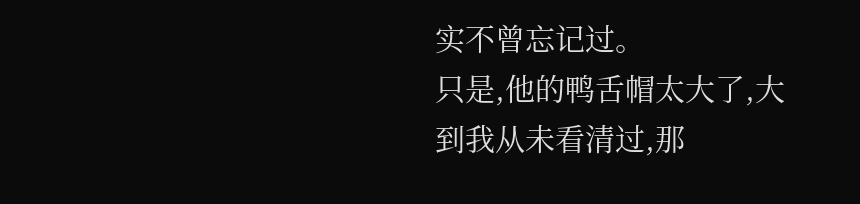实不曾忘记过。
只是,他的鸭舌帽太大了,大到我从未看清过,那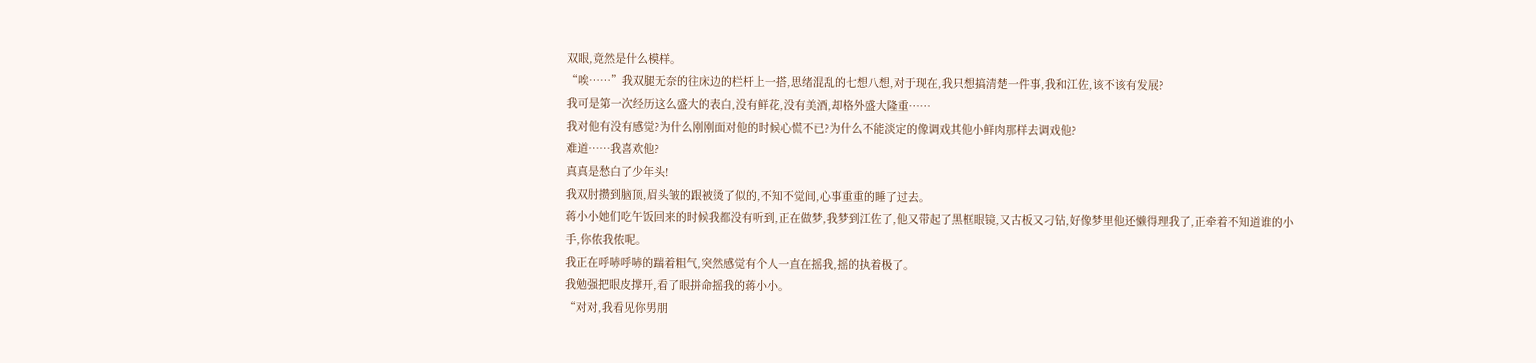双眼,竟然是什么模样。
“唉……”我双腿无奈的往床边的栏杆上一搭,思绪混乱的七想八想,对于现在,我只想搞清楚一件事,我和江佐,该不该有发展?
我可是第一次经历这么盛大的表白,没有鲜花,没有美酒,却格外盛大隆重……
我对他有没有感觉?为什么刚刚面对他的时候心慌不已?为什么不能淡定的像调戏其他小鲜肉那样去调戏他?
难道……我喜欢他?
真真是愁白了少年头!
我双肘攒到脑顶,眉头皱的跟被烫了似的,不知不觉间,心事重重的睡了过去。
蒋小小她们吃午饭回来的时候我都没有听到,正在做梦,我梦到江佐了,他又带起了黑框眼镜,又古板又刁钻,好像梦里他还懒得理我了,正牵着不知道谁的小手,你侬我侬呢。
我正在呼哧呼哧的踹着粗气,突然感觉有个人一直在摇我,摇的执着极了。
我勉强把眼皮撑开,看了眼拼命摇我的蒋小小。
“对对,我看见你男朋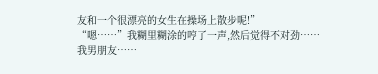友和一个很漂亮的女生在操场上散步呢!”
“嗯……”我糊里糊涂的哼了一声,然后觉得不对劲……
我男朋友……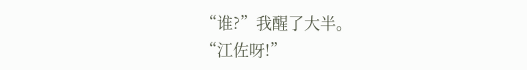“谁?”我醒了大半。
“江佐呀!”